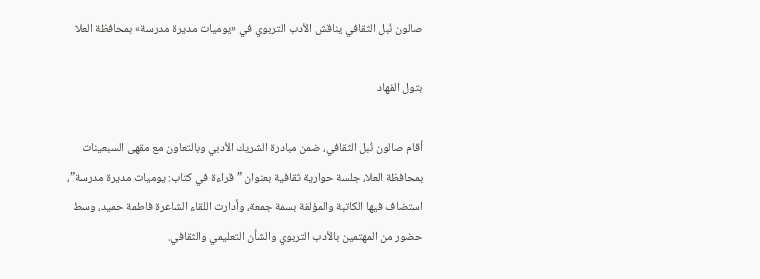صالون نُبل الثقافي يناقش الأدب التربوي في «يوميات مديرة مدرسة» بمحافظة العلا

بتول الفهاد

أقام صالون نُبل الثقافي، ضمن مبادرة الشريك الأدبي وبالتعاون مع مقهى السبعينات بمحافظة العلا، جلسة حوارية ثقافية بعنوان ” قراءة في كتاب: يوميات مديرة مدرسة”، استضاف فيها الكاتبة والمؤلفة بسمة جمعة، وأدارت اللقاء الشاعرة فاطمة حميد، وسط حضور من المهتمين بالأدب التربوي والشأن التعليمي والثقافي.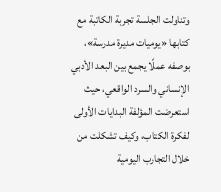وتناولت الجلسة تجربة الكاتبة مع كتابها «يوميات مديرة مدرسة»، بوصفه عملًا يجمع بين البعد الأدبي الإنساني والسرد الواقعي، حيث استعرضت المؤلفة البدايات الأولى لفكرة الكتاب، وكيف تشكلت من خلال التجارب اليومية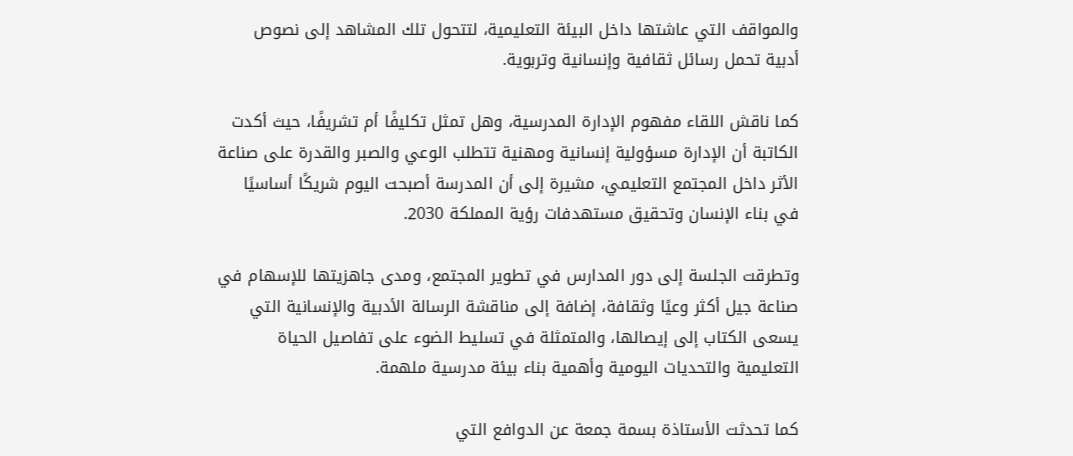والمواقف التي عاشتها داخل البيئة التعليمية، لتتحول تلك المشاهد إلى نصوص أدبية تحمل رسائل ثقافية وإنسانية وتربوية.

كما ناقش اللقاء مفهوم الإدارة المدرسية، وهل تمثل تكليفًا أم تشريفًا، حيث أكدت الكاتبة أن الإدارة مسؤولية إنسانية ومهنية تتطلب الوعي والصبر والقدرة على صناعة الأثر داخل المجتمع التعليمي، مشيرة إلى أن المدرسة أصبحت اليوم شريكًا أساسيًا في بناء الإنسان وتحقيق مستهدفات رؤية المملكة 2030.

وتطرقت الجلسة إلى دور المدارس في تطوير المجتمع، ومدى جاهزيتها للإسهام في صناعة جيل أكثر وعيًا وثقافة، إضافة إلى مناقشة الرسالة الأدبية والإنسانية التي يسعى الكتاب إلى إيصالها، والمتمثلة في تسليط الضوء على تفاصيل الحياة التعليمية والتحديات اليومية وأهمية بناء بيئة مدرسية ملهمة.

كما تحدثت الأستاذة بسمة جمعة عن الدوافع التي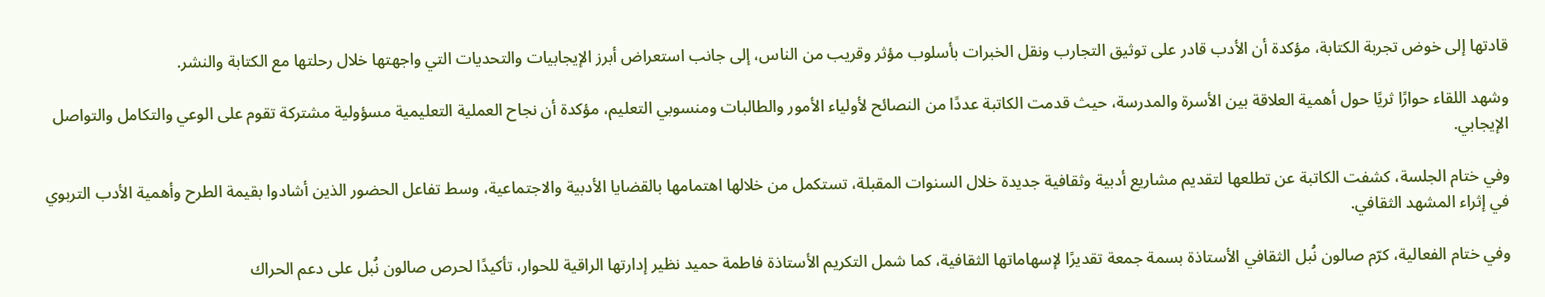قادتها إلى خوض تجربة الكتابة، مؤكدة أن الأدب قادر على توثيق التجارب ونقل الخبرات بأسلوب مؤثر وقريب من الناس، إلى جانب استعراض أبرز الإيجابيات والتحديات التي واجهتها خلال رحلتها مع الكتابة والنشر.

وشهد اللقاء حوارًا ثريًا حول أهمية العلاقة بين الأسرة والمدرسة، حيث قدمت الكاتبة عددًا من النصائح لأولياء الأمور والطالبات ومنسوبي التعليم، مؤكدة أن نجاح العملية التعليمية مسؤولية مشتركة تقوم على الوعي والتكامل والتواصل الإيجابي.

وفي ختام الجلسة، كشفت الكاتبة عن تطلعها لتقديم مشاريع أدبية وثقافية جديدة خلال السنوات المقبلة، تستكمل من خلالها اهتمامها بالقضايا الأدبية والاجتماعية، وسط تفاعل الحضور الذين أشادوا بقيمة الطرح وأهمية الأدب التربوي في إثراء المشهد الثقافي.

وفي ختام الفعالية، كرّم صالون نُبل الثقافي الأستاذة بسمة جمعة تقديرًا لإسهاماتها الثقافية، كما شمل التكريم الأستاذة فاطمة حميد نظير إدارتها الراقية للحوار، تأكيدًا لحرص صالون نُبل على دعم الحراك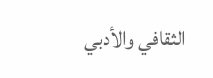الثقافي والأدبي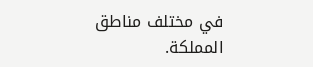في مختلف مناطق المملكة.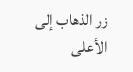زر الذهاب إلى الأعلى